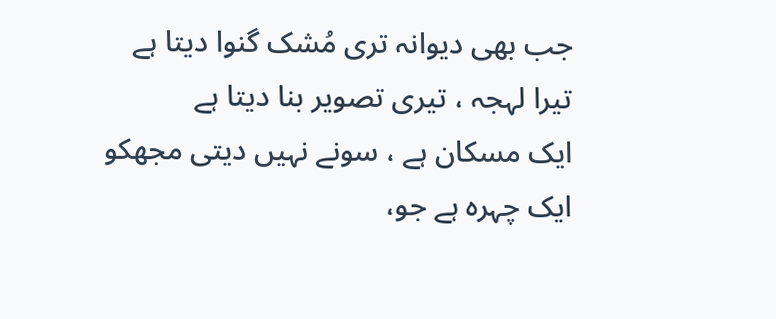جب بھی دیوانہ تری مُشک گنوا دیتا ہے
تیرا لہجہ ، تیری تصویر بنا دیتا ہے
ایک مسکان ہے ، سونے نہیں دیتی مجھکو
ایک چہرہ ہے جو،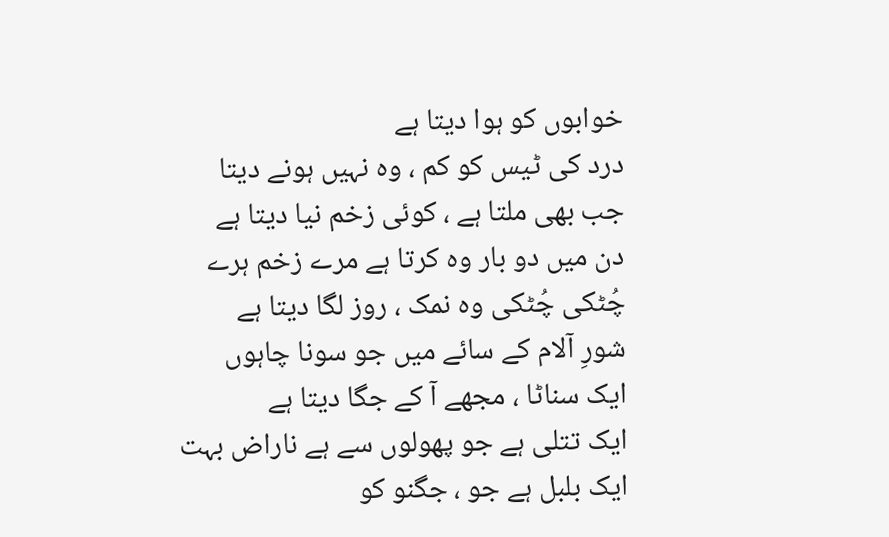خوابوں کو ہوا دیتا ہے
درد کی ٹیس کو کم ، وہ نہیں ہونے دیتا
جب بھی ملتا ہے ، کوئی زخم نیا دیتا ہے
دن میں دو بار وہ کرتا ہے مرے زخم ہرے
چُٹکی چُٹکی وہ نمک ، روز لگا دیتا ہے
شورِ آلام کے سائے میں جو سونا چاہوں
ایک سناٹا ، مجھے آ کے جگا دیتا ہے
ایک تتلی ہے جو پھولوں سے ہے ناراض بہت
ایک بلبل ہے جو ، جگنو کو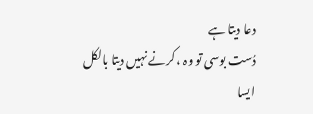دعا دیتا ہے
دُست بوسی تو وہ ، کرنے نہیں دیتا بالکل
ایسا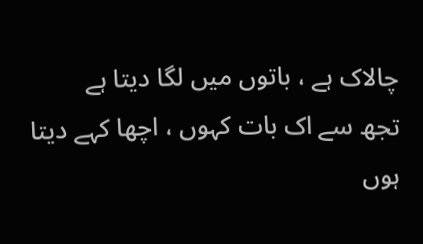چالاک ہے ، باتوں میں لگا دیتا ہے
تجھ سے اک بات کہوں ، اچھا کہے دیتا ہوں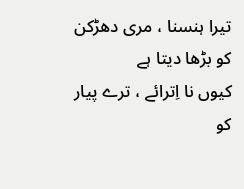تیرا ہنسنا ، مری دھڑکن کو بڑھا دیتا ہے
کیوں نا اِترائے ، ترے پیار کو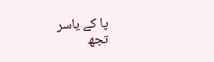پا کے یاسر
تجھ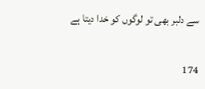سے دلبر بھی تو لوگوں کو خدا دیتا ہے

174